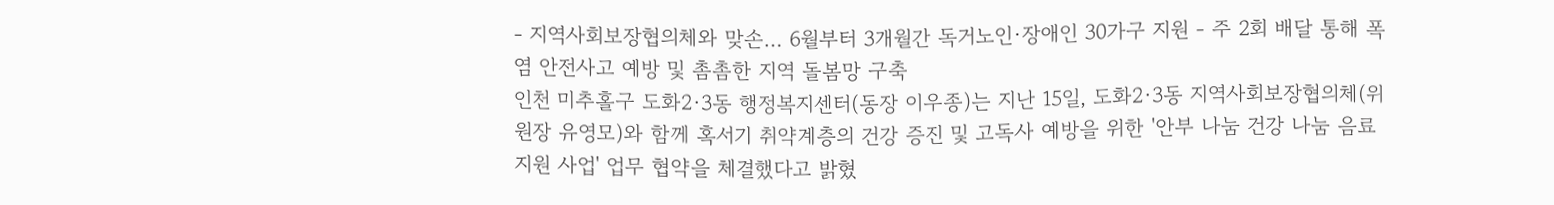- 지역사회보장협의체와 맞손… 6월부터 3개월간 독거노인·장애인 30가구 지원 - 주 2회 배달 통해 폭염 안전사고 예방 및 촘촘한 지역 돌봄망 구축
인천 미추홀구 도화2·3동 행정복지센터(동장 이우종)는 지난 15일, 도화2·3동 지역사회보장협의체(위원장 유영모)와 함께 혹서기 취약계층의 건강 증진 및 고독사 예방을 위한 '안부 나눔 건강 나눔 음료 지원 사업' 업무 협약을 체결했다고 밝혔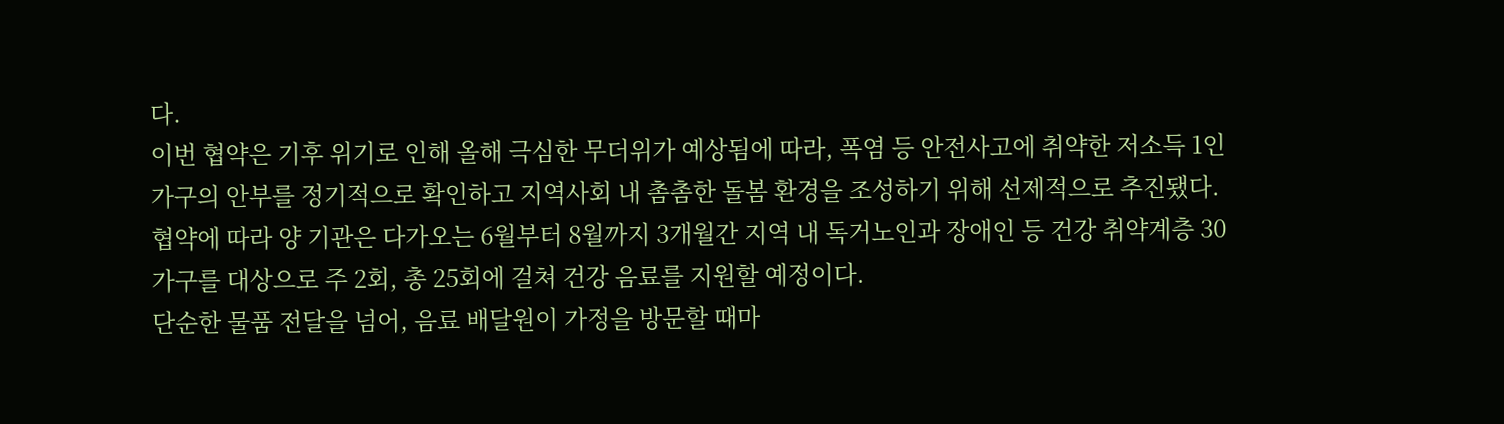다.
이번 협약은 기후 위기로 인해 올해 극심한 무더위가 예상됨에 따라, 폭염 등 안전사고에 취약한 저소득 1인 가구의 안부를 정기적으로 확인하고 지역사회 내 촘촘한 돌봄 환경을 조성하기 위해 선제적으로 추진됐다.
협약에 따라 양 기관은 다가오는 6월부터 8월까지 3개월간 지역 내 독거노인과 장애인 등 건강 취약계층 30가구를 대상으로 주 2회, 총 25회에 걸쳐 건강 음료를 지원할 예정이다.
단순한 물품 전달을 넘어, 음료 배달원이 가정을 방문할 때마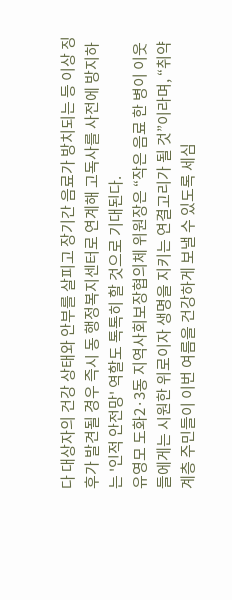다 대상자의 건강 상태와 안부를 살피고 장기간 음료가 방치되는 등 이상 징후가 발견될 경우 즉시 동 행정복지센터로 연계해 고독사를 사전에 방지하는 '인적 안전망' 역할도 톡톡히 할 것으로 기대된다.
유영모 도화2·3동 지역사회보장협의체 위원장은 “작은 음료 한 병이 이웃들에게는 시원한 위로이자 생명을 지키는 연결고리가 될 것”이라며, “취약계층 주민들이 이번 여름을 건강하게 보낼 수 있도록 세심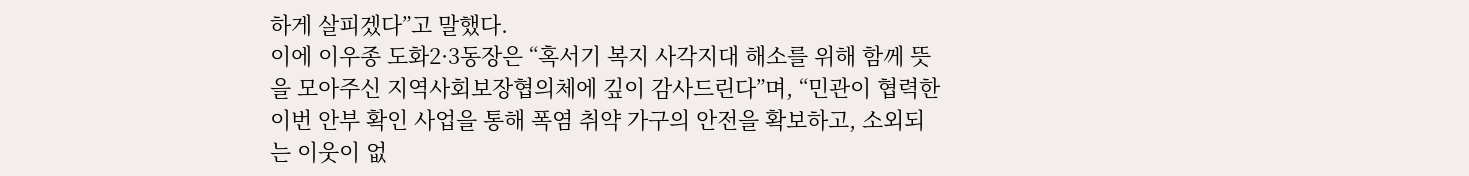하게 살피겠다”고 말했다.
이에 이우종 도화2·3동장은 “혹서기 복지 사각지대 해소를 위해 함께 뜻을 모아주신 지역사회보장협의체에 깊이 감사드린다”며, “민관이 협력한 이번 안부 확인 사업을 통해 폭염 취약 가구의 안전을 확보하고, 소외되는 이웃이 없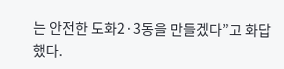는 안전한 도화2·3동을 만들겠다”고 화답했다.